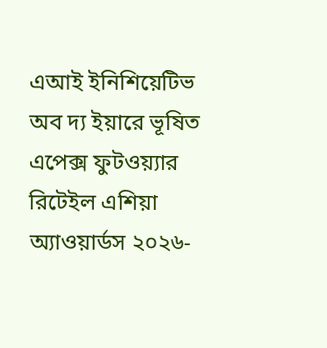এআই ইনিশিয়েটিভ অব দ্য ইয়ারে ভূষিত এপেক্স ফুটওয়্যার
রিটেইল এশিয়া অ্যাওয়ার্ডস ২০২৬-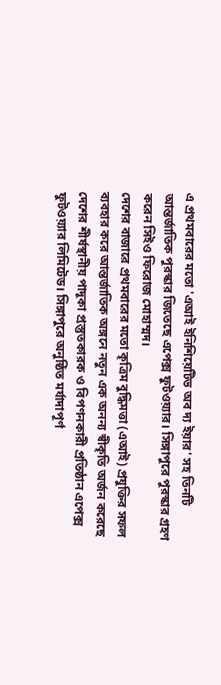এ প্রথমবারের মতো 'এআই ইনিশিয়েটিভ অব দ্য ইয়ার' সহ তিনটি আন্তর্জাতিক পুরস্কার জিতেছে এপেক্স ফুটওয়্যার। সিঙ্গাপুরে পুরস্কার গ্রহণ করেন সিইও ফিরোজ মোহাম্মদ।
দেশের বাজারে প্রথমবারের মতো কৃত্রিম বুদ্ধিমত্তা (এআই) প্রযুক্তির সফল ব্যবহার করে আন্তর্জাতিক অঙ্গনে নতুন এক অনন্য স্বীকৃতি অর্জন করেছে দেশের শীর্ষস্থানীয় পাদূকা প্রস্তুতকারক ও বিপণনকারী প্রতিষ্ঠান এপেক্স ফুটওয়্যার লিমিটেড। সিঙ্গাপুরে অনুষ্ঠিত মর্যাদাপূর্ণ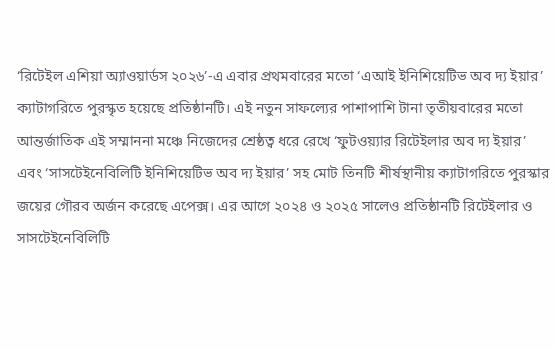‘রিটেইল এশিয়া অ্যাওয়ার্ডস ২০২৬’-এ এবার প্রথমবারের মতো ‘এআই ইনিশিয়েটিভ অব দ্য ইয়ার’ ক্যাটাগরিতে পুরস্কৃত হয়েছে প্রতিষ্ঠানটি। এই নতুন সাফল্যের পাশাপাশি টানা তৃতীয়বারের মতো আন্তর্জাতিক এই সম্মাননা মঞ্চে নিজেদের শ্রেষ্ঠত্ব ধরে রেখে ‘ফুটওয়্যার রিটেইলার অব দ্য ইয়ার’ এবং ‘সাসটেইনেবিলিটি ইনিশিয়েটিভ অব দ্য ইয়ার’ সহ মোট তিনটি শীর্ষস্থানীয় ক্যাটাগরিতে পুরস্কার জয়ের গৌরব অর্জন করেছে এপেক্স। এর আগে ২০২৪ ও ২০২৫ সালেও প্রতিষ্ঠানটি রিটেইলার ও সাসটেইনেবিলিটি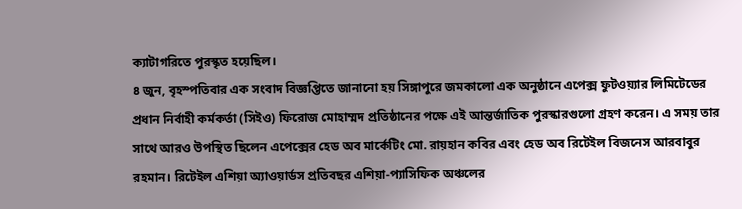ক্যাটাগরিতে পুরস্কৃত হয়েছিল।
৪ জুন, বৃহস্পতিবার এক সংবাদ বিজ্ঞপ্তিতে জানানো হয় সিঙ্গাপুরে জমকালো এক অনুষ্ঠানে এপেক্স ফুটওয়্যার লিমিটেডের প্রধান নির্বাহী কর্মকর্তা (সিইও) ফিরোজ মোহাম্মদ প্রতিষ্ঠানের পক্ষে এই আন্তর্জাতিক পুরস্কারগুলো গ্রহণ করেন। এ সময় তার সাথে আরও উপস্থিত ছিলেন এপেক্সের হেড অব মার্কেটিং মো. রায়হান কবির এবং হেড অব রিটেইল বিজনেস আরবাবুর রহমান। রিটেইল এশিয়া অ্যাওয়ার্ডস প্রতিবছর এশিয়া-প্যাসিফিক অঞ্চলের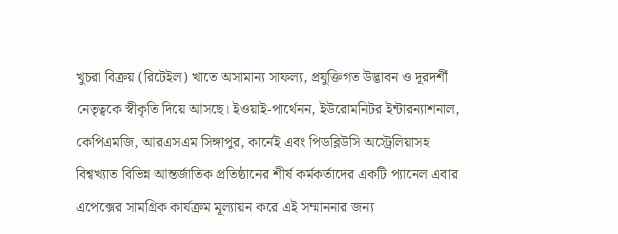খুচরা বিক্রয় (রিটেইল) খাতে অসামান্য সাফল্য, প্রযুক্তিগত উদ্ভাবন ও দূরদর্শী নেতৃত্বকে স্বীকৃতি দিয়ে আসছে। ইওয়াই-পার্থেনন, ইউরোমনিটর ইন্টারন্যাশনাল, কেপিএমজি, আরএসএম সিঙ্গাপুর, কার্নেই এবং পিডব্লিউসি অস্ট্রেলিয়াসহ বিশ্বখ্যাত বিভিন্ন আন্তর্জাতিক প্রতিষ্ঠানের শীর্ষ কর্মকর্তাদের একটি প্যানেল এবার এপেক্সের সামগ্রিক কার্যক্রম মূল্যায়ন করে এই সম্মাননার জন্য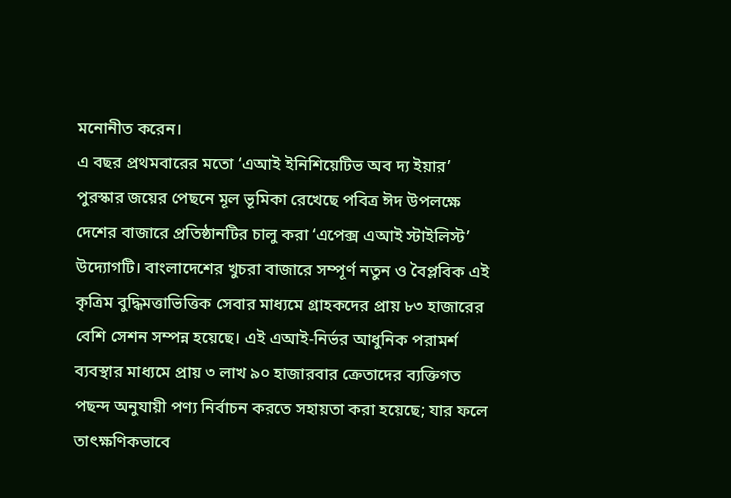মনোনীত করেন।
এ বছর প্রথমবারের মতো ‘এআই ইনিশিয়েটিভ অব দ্য ইয়ার’ পুরস্কার জয়ের পেছনে মূল ভূমিকা রেখেছে পবিত্র ঈদ উপলক্ষে দেশের বাজারে প্রতিষ্ঠানটির চালু করা ‘এপেক্স এআই স্টাইলিস্ট’ উদ্যোগটি। বাংলাদেশের খুচরা বাজারে সম্পূর্ণ নতুন ও বৈপ্লবিক এই কৃত্রিম বুদ্ধিমত্তাভিত্তিক সেবার মাধ্যমে গ্রাহকদের প্রায় ৮৩ হাজারের বেশি সেশন সম্পন্ন হয়েছে। এই এআই-নির্ভর আধুনিক পরামর্শ ব্যবস্থার মাধ্যমে প্রায় ৩ লাখ ৯০ হাজারবার ক্রেতাদের ব্যক্তিগত পছন্দ অনুযায়ী পণ্য নির্বাচন করতে সহায়তা করা হয়েছে; যার ফলে তাৎক্ষণিকভাবে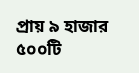প্রায় ৯ হাজার ৫০০টি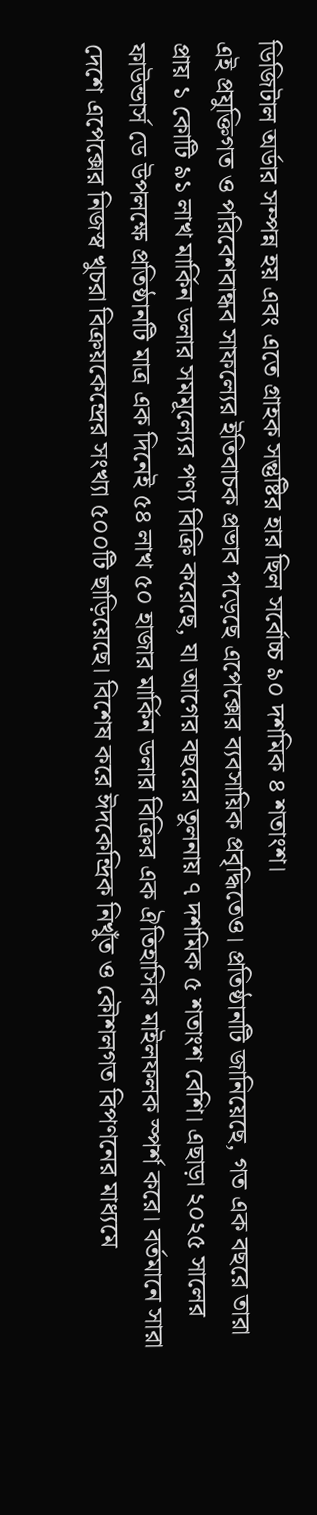ডিজিটাল অর্ডার সম্পন্ন হয় এবং এতে গ্রাহক সন্তুষ্টির হার ছিল সর্বোচ্চ ৯০ দশমিক ৪ শতাংশ।
এই প্রযুক্তিগত ও পরিবেশবান্ধব সাফল্যের ইতিবাচক প্রভাব পড়েছে এপেক্সের ব্যবসায়িক প্রবৃদ্ধিতেও। প্রতিষ্ঠানটি জানিয়েছে, গত এক বছরে তারা প্রায় ১ কোটি ৯১ লাখ মার্কিন ডলার সমমূল্যের পণ্য বিক্রি করেছে, যা আগের বছরের তুলনায় ৭ দশমিক ৫ শতাংশ বেশি। এছাড়া ২০২৫ সালের ফাউন্ডার্স ডে উপলক্ষে প্রতিষ্ঠানটি মাত্র এক দিনেই ৫৪ লাখ ৫০ হাজার মার্কিন ডলার বিক্রির এক ঐতিহাসিক মাইলফলক স্পর্শ করে। বর্তমানে সারা দেশে এপেক্সের নিজস্ব খুচরা বিক্রয়কেন্দ্রের সংখ্যা ৫০০টি ছাড়িয়েছে। বিশেষ করে ঈদকেন্দ্রিক নিখুঁত ও কৌশলগত বিপণনের মাধ্যমে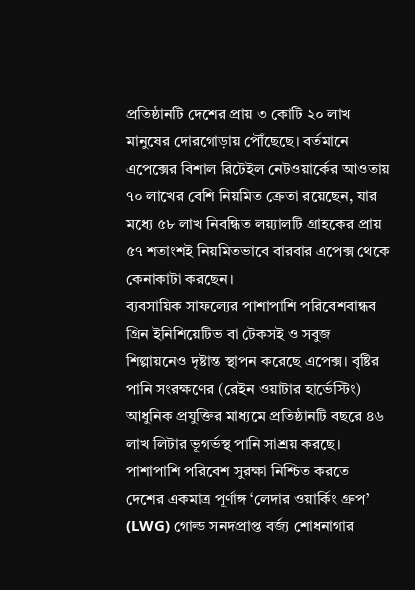প্রতিষ্ঠানটি দেশের প্রায় ৩ কোটি ২০ লাখ মানুষের দোরগোড়ায় পৌঁছেছে। বর্তমানে এপেক্সের বিশাল রিটেইল নেটওয়ার্কের আওতায় ৭০ লাখের বেশি নিয়মিত ক্রেতা রয়েছেন, যার মধ্যে ৫৮ লাখ নিবন্ধিত লয়্যালটি গ্রাহকের প্রায় ৫৭ শতাংশই নিয়মিতভাবে বারবার এপেক্স থেকে কেনাকাটা করছেন।
ব্যবসায়িক সাফল্যের পাশাপাশি পরিবেশবান্ধব গ্রিন ইনিশিয়েটিভ বা টেকসই ও সবুজ শিল্পায়নেও দৃষ্টান্ত স্থাপন করেছে এপেক্স। বৃষ্টির পানি সংরক্ষণের (রেইন ওয়াটার হার্ভেস্টিং) আধুনিক প্রযুক্তির মাধ্যমে প্রতিষ্ঠানটি বছরে ৪৬ লাখ লিটার ভূগর্ভস্থ পানি সাশ্রয় করছে। পাশাপাশি পরিবেশ সুরক্ষা নিশ্চিত করতে দেশের একমাত্র পূর্ণাঙ্গ ‘লেদার ওয়ার্কিং গ্রুপ’ (LWG) গোল্ড সনদপ্রাপ্ত বর্জ্য শোধনাগার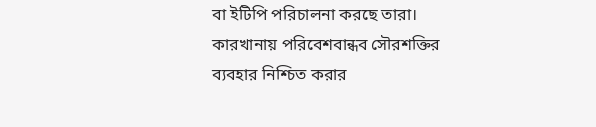বা ইটিপি পরিচালনা করছে তারা। কারখানায় পরিবেশবান্ধব সৌরশক্তির ব্যবহার নিশ্চিত করার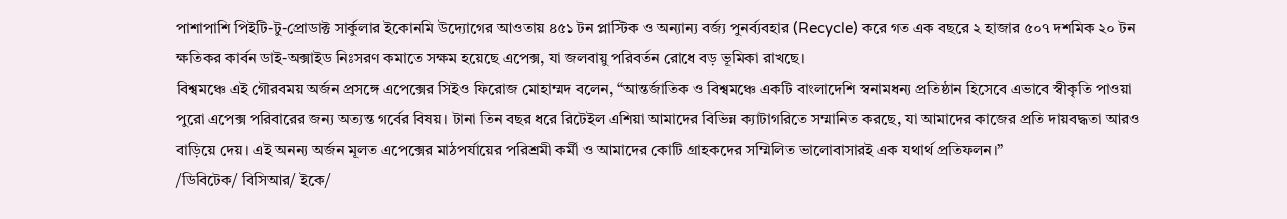পাশাপাশি পিইটি-টু-প্রোডাক্ট সার্কুলার ইকোনমি উদ্যোগের আওতায় ৪৫১ টন প্লাস্টিক ও অন্যান্য বর্জ্য পুনর্ব্যবহার (Recycle) করে গত এক বছরে ২ হাজার ৫০৭ দশমিক ২০ টন ক্ষতিকর কার্বন ডাই-অক্সাইড নিঃসরণ কমাতে সক্ষম হয়েছে এপেক্স, যা জলবায়ু পরিবর্তন রোধে বড় ভূমিকা রাখছে।
বিশ্বমঞ্চে এই গৌরবময় অর্জন প্রসঙ্গে এপেক্সের সিইও ফিরোজ মোহাম্মদ বলেন, “আন্তর্জাতিক ও বিশ্বমঞ্চে একটি বাংলাদেশি স্বনামধন্য প্রতিষ্ঠান হিসেবে এভাবে স্বীকৃতি পাওয়া পুরো এপেক্স পরিবারের জন্য অত্যন্ত গর্বের বিষয়। টানা তিন বছর ধরে রিটেইল এশিয়া আমাদের বিভিন্ন ক্যাটাগরিতে সম্মানিত করছে, যা আমাদের কাজের প্রতি দায়বদ্ধতা আরও বাড়িয়ে দেয়। এই অনন্য অর্জন মূলত এপেক্সের মাঠপর্যায়ের পরিশ্রমী কর্মী ও আমাদের কোটি গ্রাহকদের সম্মিলিত ভালোবাসারই এক যথার্থ প্রতিফলন।”
/ডিবিটেক/ বিসিআর/ ইকে/